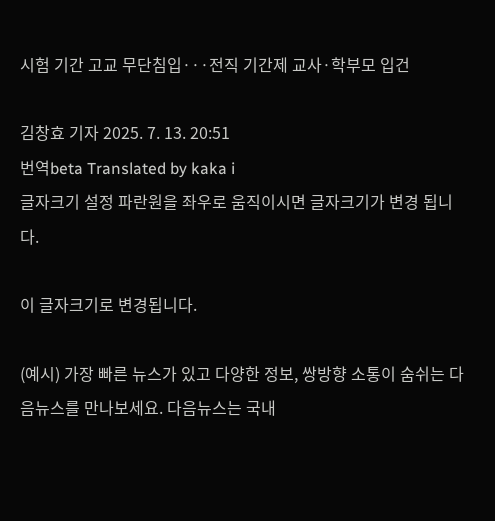시험 기간 고교 무단침입···전직 기간제 교사·학부모 입건

김창효 기자 2025. 7. 13. 20:51
번역beta Translated by kaka i
글자크기 설정 파란원을 좌우로 움직이시면 글자크기가 변경 됩니다.

이 글자크기로 변경됩니다.

(예시) 가장 빠른 뉴스가 있고 다양한 정보, 쌍방향 소통이 숨쉬는 다음뉴스를 만나보세요. 다음뉴스는 국내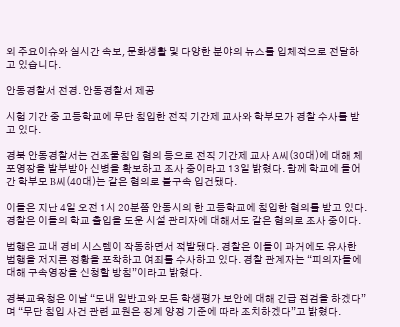외 주요이슈와 실시간 속보, 문화생활 및 다양한 분야의 뉴스를 입체적으로 전달하고 있습니다.

안동경찰서 전경. 안동경찰서 제공

시험 기간 중 고등학교에 무단 침입한 전직 기간제 교사와 학부모가 경찰 수사를 받고 있다.

경북 안동경찰서는 건조물침입 혐의 등으로 전직 기간제 교사 A씨(30대)에 대해 체포영장을 발부받아 신병을 확보하고 조사 중이라고 13일 밝혔다. 함께 학교에 들어간 학부모 B씨(40대)는 같은 혐의로 불구속 입건됐다.

이들은 지난 4일 오전 1시 20분쯤 안동시의 한 고등학교에 침입한 혐의를 받고 있다. 경찰은 이들의 학교 출입을 도운 시설 관리자에 대해서도 같은 혐의로 조사 중이다.

범행은 교내 경비 시스템이 작동하면서 적발됐다. 경찰은 이들이 과거에도 유사한 범행을 저지른 정황을 포착하고 여죄를 수사하고 있다. 경찰 관계자는 “피의자들에 대해 구속영장을 신청할 방침”이라고 밝혔다.

경북교육청은 이날 “도내 일반고와 모든 학생평가 보안에 대해 긴급 점검을 하겠다”며 “무단 침입 사건 관련 교원은 징계 양정 기준에 따라 조치하겠다”고 밝혔다.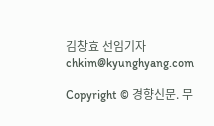김창효 선임기자 chkim@kyunghyang.com

Copyright © 경향신문. 무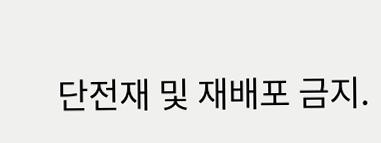단전재 및 재배포 금지.